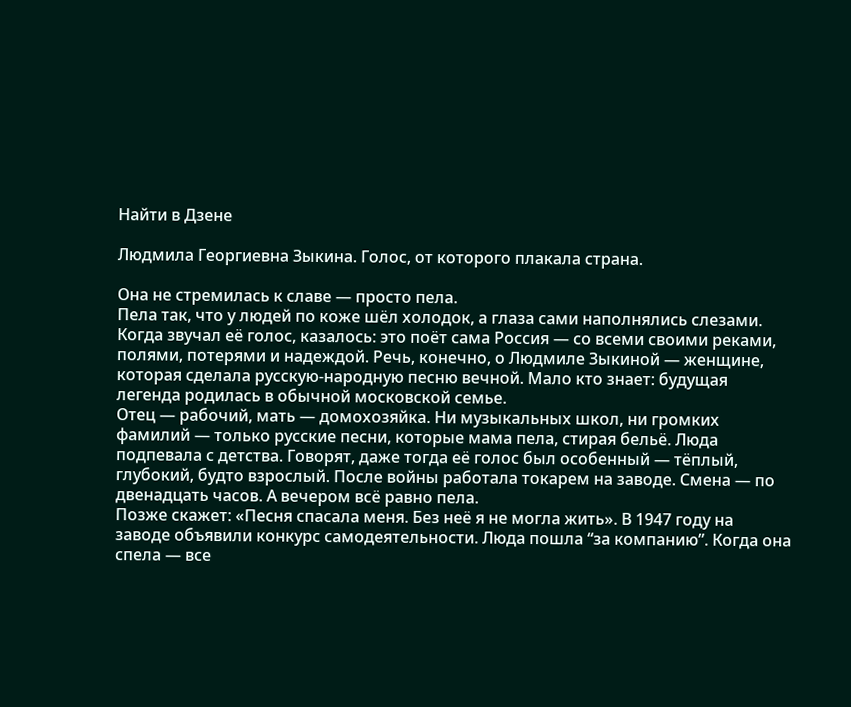Найти в Дзене

Людмила Георгиевна Зыкина. Голос, от которого плакала страна.

Она не стремилась к славе — просто пела.
Пела так, что у людей по коже шёл холодок, а глаза сами наполнялись слезами.
Когда звучал её голос, казалось: это поёт сама Россия — со всеми своими реками, полями, потерями и надеждой. Речь, конечно, о Людмиле Зыкиной — женщине, которая сделала русскую-народную песню вечной. Мало кто знает: будущая легенда родилась в обычной московской семье.
Отец — рабочий, мать — домохозяйка. Ни музыкальных школ, ни громких фамилий — только русские песни, которые мама пела, стирая бельё. Люда подпевала с детства. Говорят, даже тогда её голос был особенный — тёплый, глубокий, будто взрослый. После войны работала токарем на заводе. Смена — по двенадцать часов. А вечером всё равно пела.
Позже скажет: «Песня спасала меня. Без неё я не могла жить». В 1947 году на заводе объявили конкурс самодеятельности. Люда пошла “за компанию”. Когда она спела — все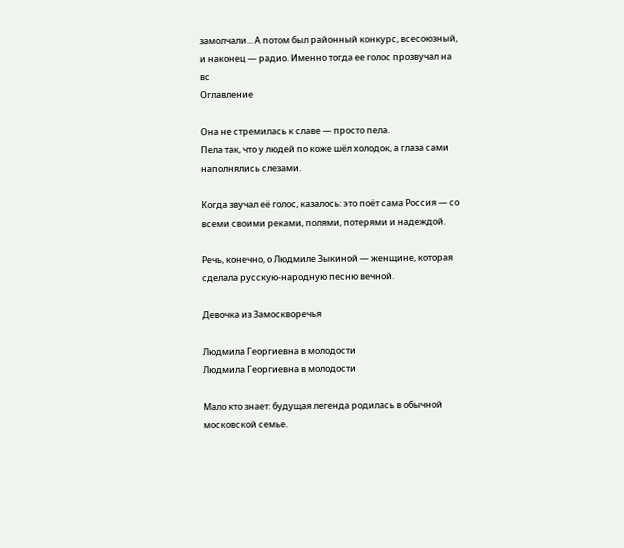замолчали... А потом был районный конкурс, всесоюзный, и наконец — радио. Именно тогда ее голос прозвучал на вс
Оглавление

Она не стремилась к славе — просто пела.
Пела так, что у людей по коже шёл холодок, а глаза сами наполнялись слезами.

Когда звучал её голос, казалось: это поёт сама Россия — со всеми своими реками, полями, потерями и надеждой.

Речь, конечно, о Людмиле Зыкиной — женщине, которая сделала русскую-народную песню вечной.

Девочка из Замоскворечья

Людмила Георгиевна в молодости
Людмила Георгиевна в молодости

Мало кто знает: будущая легенда родилась в обычной московской семье.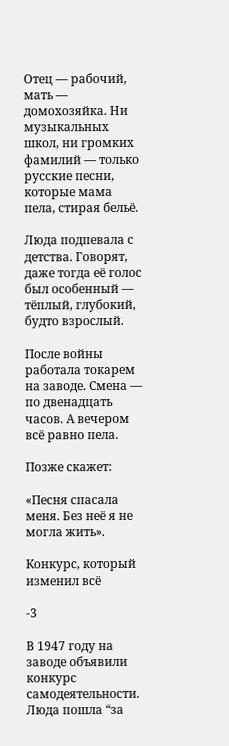Отец — рабочий, мать — домохозяйка. Ни музыкальных школ, ни громких фамилий — только русские песни, которые мама пела, стирая бельё.

Люда подпевала с детства. Говорят, даже тогда её голос был особенный — тёплый, глубокий, будто взрослый.

После войны работала токарем на заводе. Смена — по двенадцать часов. А вечером всё равно пела.

Позже скажет:

«Песня спасала меня. Без неё я не могла жить».

Конкурс, который изменил всё

-3

В 1947 году на заводе объявили конкурс самодеятельности. Люда пошла “за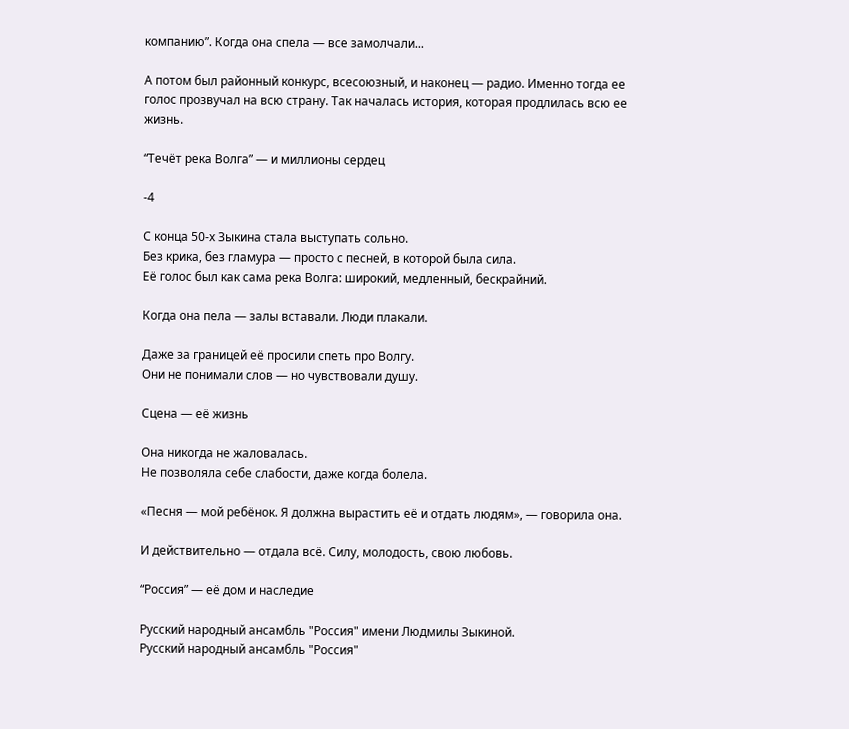компанию”. Когда она спела — все замолчали...

А потом был районный конкурс, всесоюзный, и наконец — радио. Именно тогда ее голос прозвучал на всю страну. Так началась история, которая продлилась всю ее жизнь.

“Течёт река Волга” — и миллионы сердец

-4

С конца 50-х Зыкина стала выступать сольно.
Без крика, без гламура — просто с песней, в которой была сила.
Её голос был как сама река Волга: широкий, медленный, бескрайний.

Когда она пела — залы вставали. Люди плакали.

Даже за границей её просили спеть про Волгу.
Они не понимали слов — но чувствовали душу.

Сцена — её жизнь

Она никогда не жаловалась.
Не позволяла себе слабости, даже когда болела.

«Песня — мой ребёнок. Я должна вырастить её и отдать людям», — говорила она.

И действительно — отдала всё. Силу, молодость, свою любовь.

“Россия” — её дом и наследие

Русский народный ансамбль "Россия" имени Людмилы Зыкиной.
Русский народный ансамбль "Россия"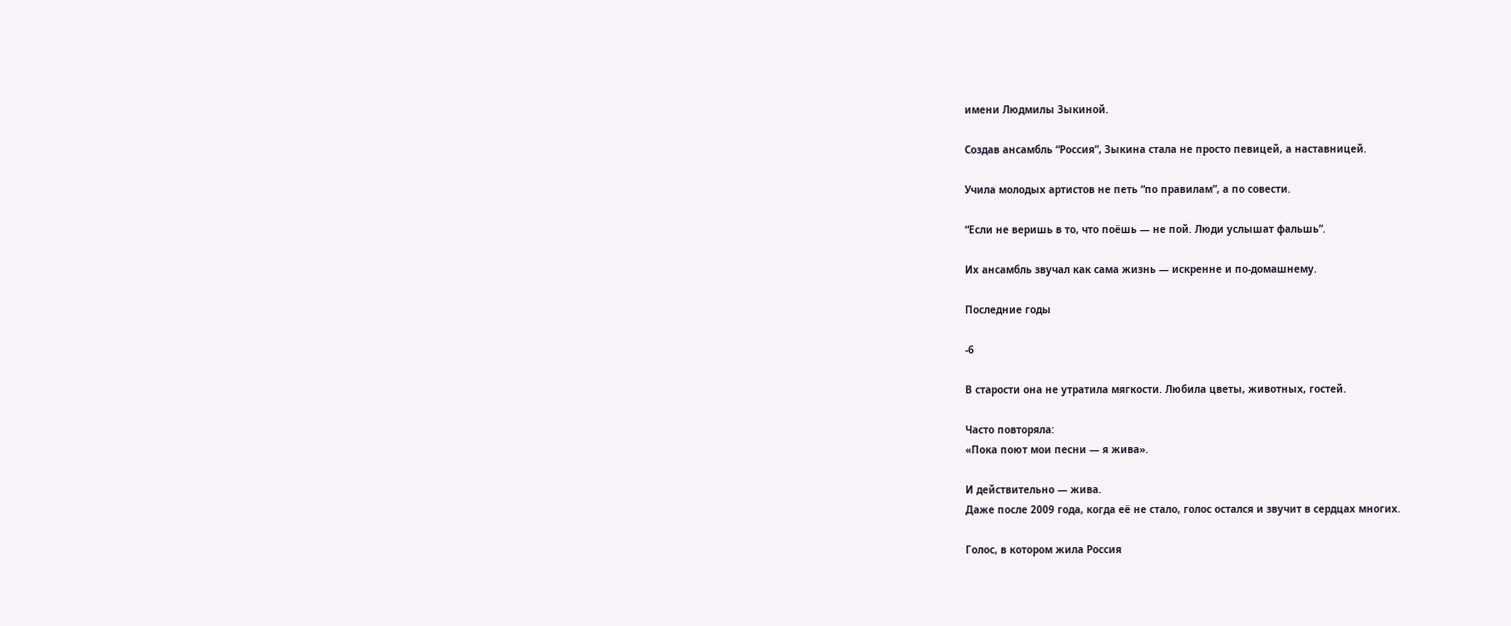имени Людмилы Зыкиной.

Создав ансамбль “Россия”, Зыкина стала не просто певицей, а наставницей.

Учила молодых артистов не петь “по правилам”, а по совести.

“Если не веришь в то, что поёшь — не пой. Люди услышат фальшь”.

Их ансамбль звучал как сама жизнь — искренне и по-домашнему.

Последние годы

-6

В старости она не утратила мягкости. Любила цветы, животных, гостей.

Часто повторяла:
«Пока поют мои песни — я жива».

И действительно — жива.
Даже после 2009 года, когда её не стало, голос остался и звучит в сердцах многих.

Голос, в котором жила Россия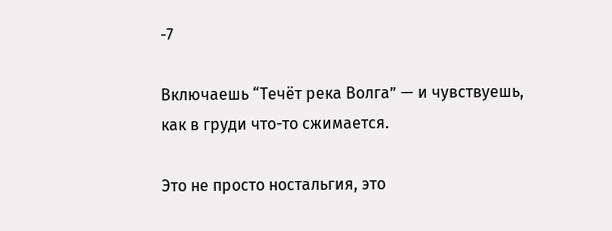-7

Включаешь “Течёт река Волга” — и чувствуешь, как в груди что-то сжимается.

Это не просто ностальгия, это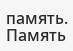память.
Память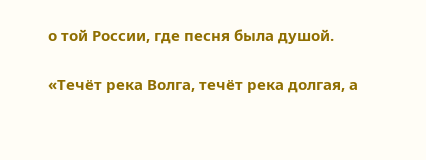о той России, где песня была душой.

«Течёт река Волга, течёт река долгая, а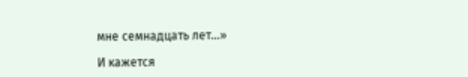мне семнадцать лет...»

И кажется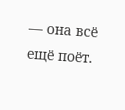— она всё ещё поёт.